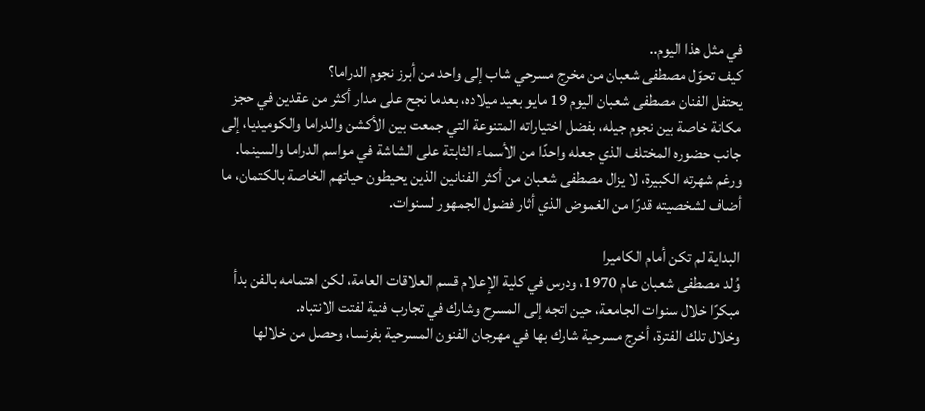في مثل هذا اليوم..
كيف تحوّل مصطفى شعبان من مخرج مسرحي شاب إلى واحد من أبرز نجوم الدراما؟
يحتفل الفنان مصطفى شعبان اليوم 19 مايو بعيد ميلاده، بعدما نجح على مدار أكثر من عقدين في حجز مكانة خاصة بين نجوم جيله، بفضل اختياراته المتنوعة التي جمعت بين الأكشن والدراما والكوميديا، إلى جانب حضوره المختلف الذي جعله واحدًا من الأسماء الثابتة على الشاشة في مواسم الدراما والسينما.
ورغم شهرته الكبيرة، لا يزال مصطفى شعبان من أكثر الفنانين الذين يحيطون حياتهم الخاصة بالكتمان، ما أضاف لشخصيته قدرًا من الغموض الذي أثار فضول الجمهور لسنوات.

البداية لم تكن أمام الكاميرا
وُلد مصطفى شعبان عام 1970، ودرس في كلية الإعلام قسم العلاقات العامة، لكن اهتمامه بالفن بدأ مبكرًا خلال سنوات الجامعة، حين اتجه إلى المسرح وشارك في تجارب فنية لفتت الانتباه.
وخلال تلك الفترة، أخرج مسرحية شارك بها في مهرجان الفنون المسرحية بفرنسا، وحصل من خلالها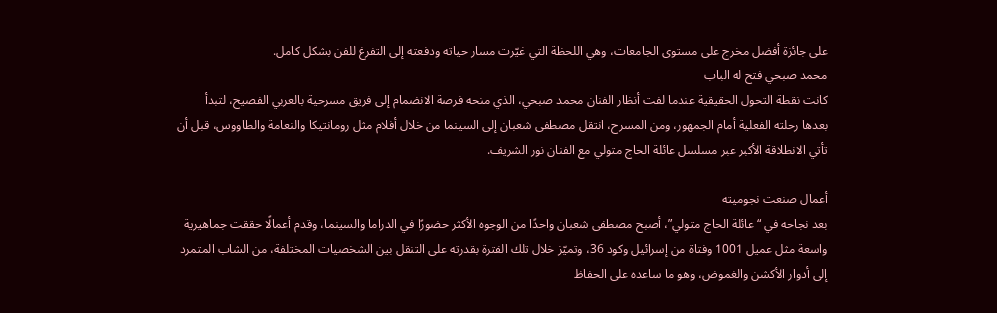على جائزة أفضل مخرج على مستوى الجامعات، وهي اللحظة التي غيّرت مسار حياته ودفعته إلى التفرغ للفن بشكل كامل.
محمد صبحي فتح له الباب
كانت نقطة التحول الحقيقية عندما لفت أنظار الفنان محمد صبحي، الذي منحه فرصة الانضمام إلى فريق مسرحية بالعربي الفصيح، لتبدأ بعدها رحلته الفعلية أمام الجمهور، ومن المسرح، انتقل مصطفى شعبان إلى السينما من خلال أفلام مثل رومانتيكا والنعامة والطاووس، قبل أن تأتي الانطلاقة الأكبر عبر مسلسل عائلة الحاج متولي مع الفنان نور الشريف.

أعمال صنعت نجوميته
بعد نجاحه في “عائلة الحاج متولي”، أصبح مصطفى شعبان واحدًا من الوجوه الأكثر حضورًا في الدراما والسينما، وقدم أعمالًا حققت جماهيرية واسعة مثل عميل 1001 وفتاة من إسرائيل وكود 36، وتميّز خلال تلك الفترة بقدرته على التنقل بين الشخصيات المختلفة، من الشاب المتمرد إلى أدوار الأكشن والغموض، وهو ما ساعده على الحفاظ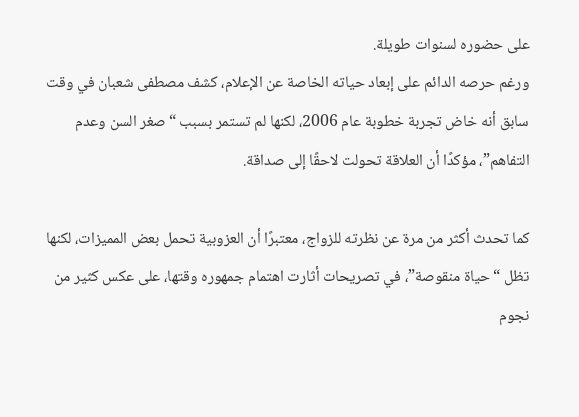على حضوره لسنوات طويلة.
ورغم حرصه الدائم على إبعاد حياته الخاصة عن الإعلام، كشف مصطفى شعبان في وقت سابق أنه خاض تجربة خطوبة عام 2006، لكنها لم تستمر بسبب “صغر السن وعدم التفاهم”، مؤكدًا أن العلاقة تحولت لاحقًا إلى صداقة.

كما تحدث أكثر من مرة عن نظرته للزواج، معتبرًا أن العزوبية تحمل بعض المميزات، لكنها تظل “حياة منقوصة”، في تصريحات أثارت اهتمام جمهوره وقتها، على عكس كثير من نجوم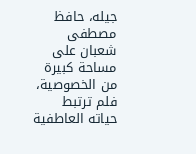جيله، حافظ مصطفى شعبان على مساحة كبيرة من الخصوصية، فلم ترتبط حياته العاطفية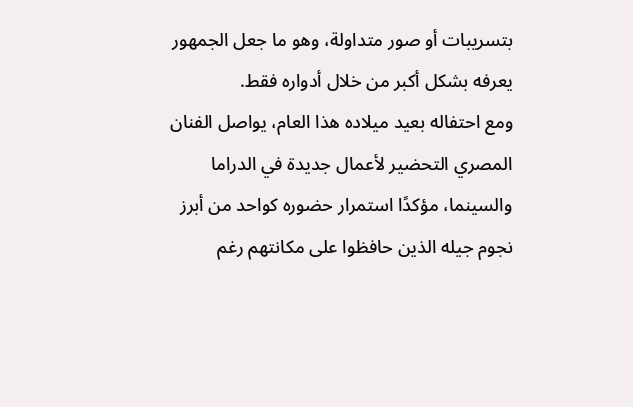بتسريبات أو صور متداولة، وهو ما جعل الجمهور يعرفه بشكل أكبر من خلال أدواره فقط.
ومع احتفاله بعيد ميلاده هذا العام، يواصل الفنان المصري التحضير لأعمال جديدة في الدراما والسينما، مؤكدًا استمرار حضوره كواحد من أبرز نجوم جيله الذين حافظوا على مكانتهم رغم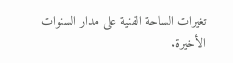تغيرات الساحة الفنية على مدار السنوات الأخيرة.